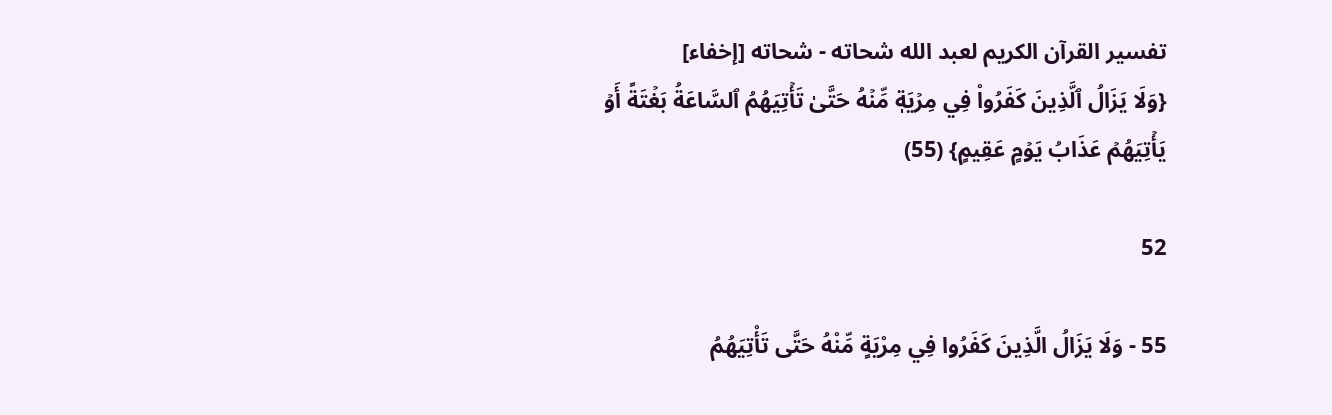تفسير القرآن الكريم لعبد الله شحاته - شحاته [إخفاء]
{وَلَا يَزَالُ ٱلَّذِينَ كَفَرُواْ فِي مِرۡيَةٖ مِّنۡهُ حَتَّىٰ تَأۡتِيَهُمُ ٱلسَّاعَةُ بَغۡتَةً أَوۡ يَأۡتِيَهُمۡ عَذَابُ يَوۡمٍ عَقِيمٍ} (55)

52

55 - وَلَا يَزَالُ الَّذِينَ كَفَرُوا فِي مِرْيَةٍ مِّنْهُ حَتَّى تَأْتِيَهُمُ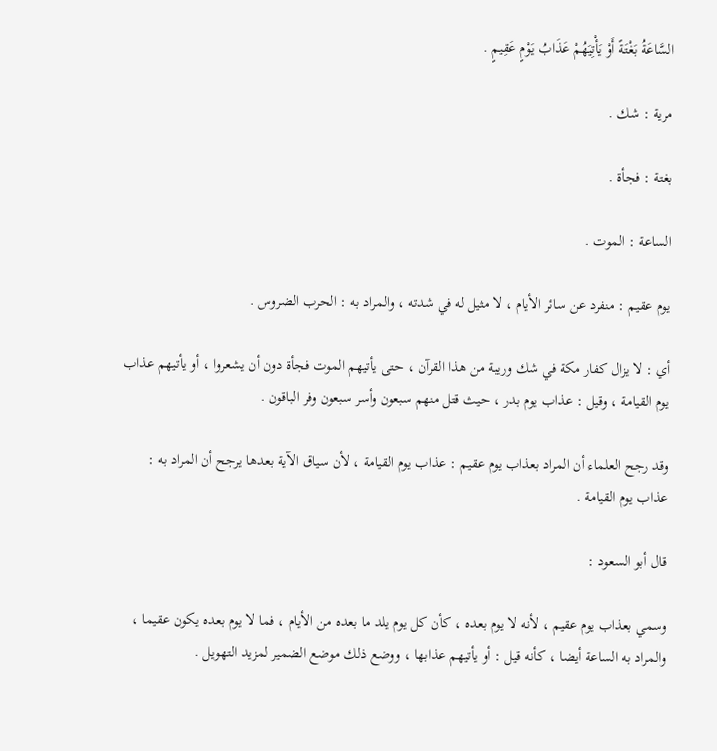السَّاعَةُ بَغْتَةً أَوْ يَأْتِيَهُمْ عَذَابُ يَوْمٍ عَقِيمٍ .

مرية : شك .

بغتة : فجأة .

الساعة : الموت .

يوم عقيم : منفرد عن سائر الأيام ، لا مثيل له في شدته ، والمراد به : الحرب الضروس .

أي : لا يزال كفار مكة في شك وريبة من هذا القرآن ، حتى يأتيهم الموت فجأة دون أن يشعروا ، أو يأتيهم عذاب يوم القيامة ، وقيل : عذاب يوم بدر ، حيث قتل منهم سبعون وأسر سبعون وفر الباقون .

وقد رجح العلماء أن المراد بعذاب يوم عقيم : عذاب يوم القيامة ، لأن سياق الآية بعدها يرجح أن المراد به : عذاب يوم القيامة .

قال أبو السعود :

وسمي بعذاب يوم عقيم ، لأنه لا يوم بعده ، كأن كل يوم يلد ما بعده من الأيام ، فما لا يوم بعده يكون عقيما ، والمراد به الساعة أيضا ، كأنه قيل : أو يأتيهم عذابها ، ووضع ذلك موضع الضمير لمزيد التهويل .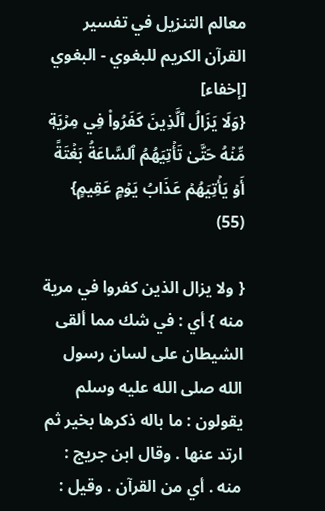معالم التنزيل في تفسير القرآن الكريم للبغوي - البغوي [إخفاء]
{وَلَا يَزَالُ ٱلَّذِينَ كَفَرُواْ فِي مِرۡيَةٖ مِّنۡهُ حَتَّىٰ تَأۡتِيَهُمُ ٱلسَّاعَةُ بَغۡتَةً أَوۡ يَأۡتِيَهُمۡ عَذَابُ يَوۡمٍ عَقِيمٍ} (55)

{ ولا يزال الذين كفروا في مرية منه } أي : في شك مما ألقى الشيطان على لسان رسول الله صلى الله عليه وسلم يقولون : ما باله ذكرها بخير ثم ارتد عنها . وقال ابن جريج : منه . أي من القرآن . وقيل :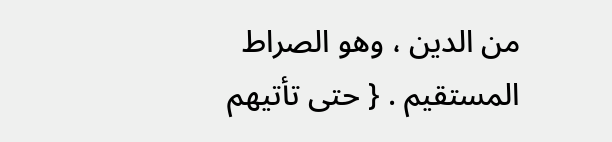من الدين ، وهو الصراط المستقيم . { حتى تأتيهم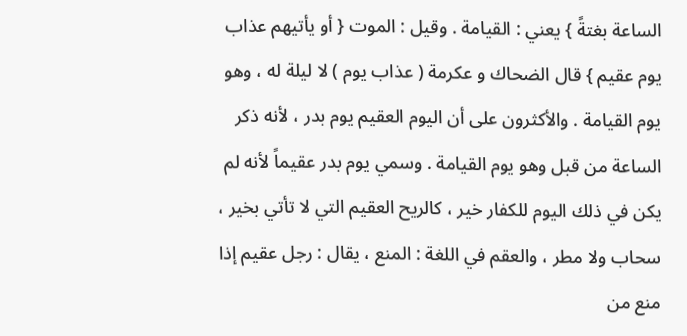الساعة بغتةً } يعني : القيامة . وقيل : الموت { أو يأتيهم عذاب يوم عقيم } قال الضحاك و عكرمة ( عذاب يوم ) لا ليلة له ، وهو يوم القيامة . والأكثرون على أن اليوم العقيم يوم بدر ، لأنه ذكر الساعة من قبل وهو يوم القيامة . وسمي يوم بدر عقيماً لأنه لم يكن في ذلك اليوم للكفار خير ، كالريح العقيم التي لا تأتي بخير ، سحاب ولا مطر ، والعقم في اللغة : المنع ، يقال : رجل عقيم إذا منع من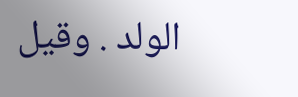الولد . وقيل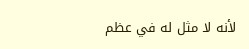لأنه لا مثل له في عظم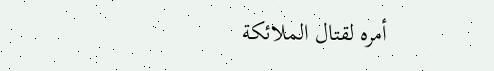أمره لقتال الملائكة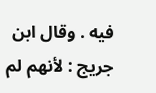فيه . وقال ابن جريج : لأنهم لم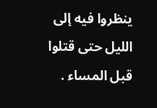ينظروا فيه إلى الليل حتى قتلوا قبل المساء .